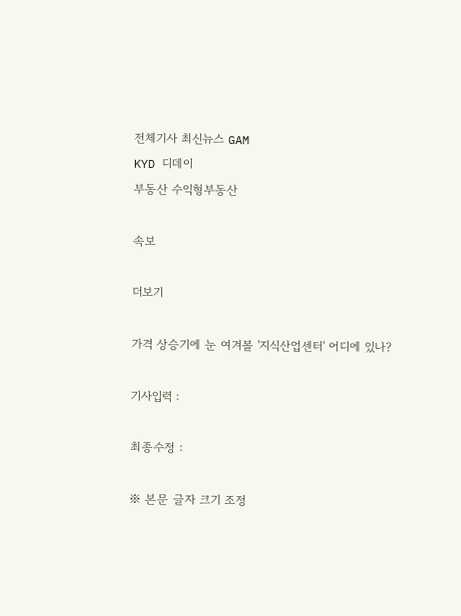전체기사 최신뉴스 GAM
KYD 디데이
부동산 수익형부동산

속보

더보기

가격 상승기에 눈 여겨볼 '지식산업센터' 어디에 있나?

기사입력 :

최종수정 :

※ 본문 글자 크기 조정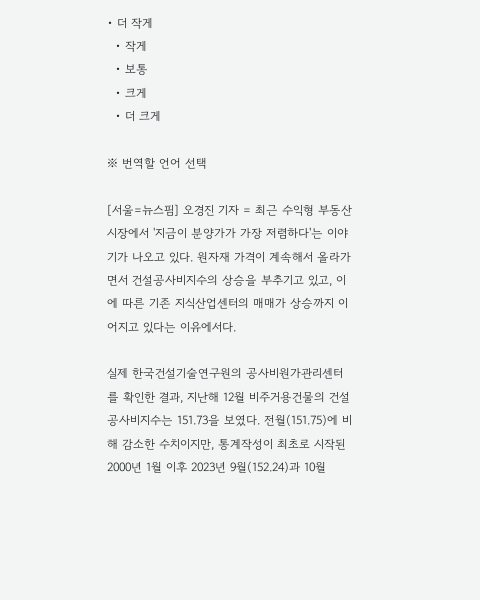• 더 작게
  • 작게
  • 보통
  • 크게
  • 더 크게

※ 번역할 언어 선택

[서울=뉴스핌] 오경진 기자 = 최근 수익형 부동산 시장에서 '지금이 분양가가 가장 저렴하다'는 이야기가 나오고 있다. 원자재 가격이 계속해서 올라가면서 건설공사비지수의 상승을 부추기고 있고, 이에 따른 기존 지식산업센터의 매매가 상승까지 이어지고 있다는 이유에서다.

실제 한국건설기술연구원의 공사비원가관리센터를 확인한 결과, 지난해 12월 비주거용건물의 건설공사비지수는 151.73을 보였다. 전월(151.75)에 비해 감소한 수치이지만, 통계작성이 최초로 시작된 2000년 1월 이후 2023년 9월(152.24)과 10월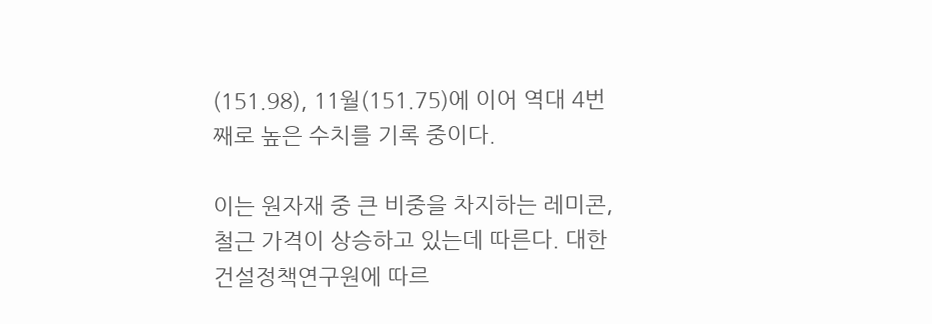(151.98), 11월(151.75)에 이어 역대 4번째로 높은 수치를 기록 중이다.

이는 원자재 중 큰 비중을 차지하는 레미콘, 철근 가격이 상승하고 있는데 따른다. 대한건설정책연구원에 따르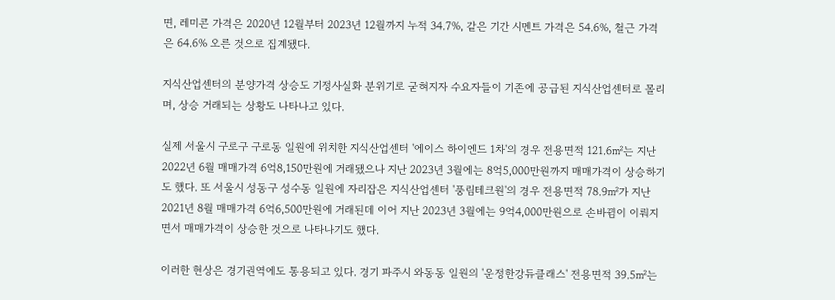면, 레미콘 가격은 2020년 12월부터 2023년 12월까지 누적 34.7%, 같은 기간 시멘트 가격은 54.6%, 철근 가격은 64.6% 오른 것으로 집계됐다.

지식산업센터의 분양가격 상승도 기정사실화 분위기로 굳혀지자 수요자들이 기존에 공급된 지식산업센터로 몰리며, 상승 거래되는 상황도 나타나고 있다.

실제 서울시 구로구 구로동 일원에 위치한 지식산업센터 '에이스 하이엔드 1차'의 경우 전용면적 121.6㎡는 지난 2022년 6월 매매가격 6억8,150만원에 거래됐으나 지난 2023년 3월에는 8억5,000만원까지 매매가격이 상승하기도 했다. 또 서울시 성동구 성수동 일원에 자리잡은 지식산업센터 '풍림테크원'의 경우 전용면적 78.9㎡가 지난 2021년 8월 매매가격 6억6,500만원에 거래된데 이어 지난 2023년 3월에는 9억4,000만원으로 손바뀜이 이뤄지면서 매매가격이 상승한 것으로 나타나기도 했다.

이러한 현상은 경기권역에도 통용되고 있다. 경기 파주시 와동동 일원의 '운정한강듀클래스' 전용면적 39.5㎡는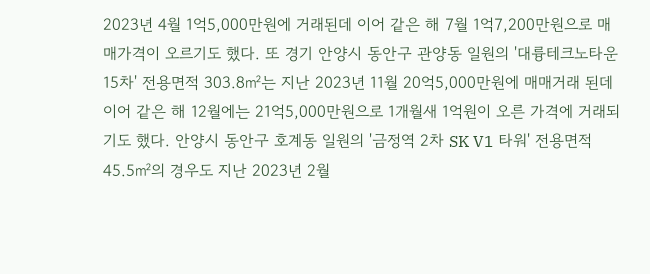2023년 4월 1억5,000만원에 거래된데 이어 같은 해 7월 1억7,200만원으로 매매가격이 오르기도 했다. 또 경기 안양시 동안구 관양동 일원의 '대륭테크노타운 15차' 전용면적 303.8㎡는 지난 2023년 11월 20억5,000만원에 매매거래 된데 이어 같은 해 12월에는 21억5,000만원으로 1개월새 1억원이 오른 가격에 거래되기도 했다. 안양시 동안구 호계동 일원의 '금정역 2차 SK V1 타워' 전용면적 45.5㎡의 경우도 지난 2023년 2월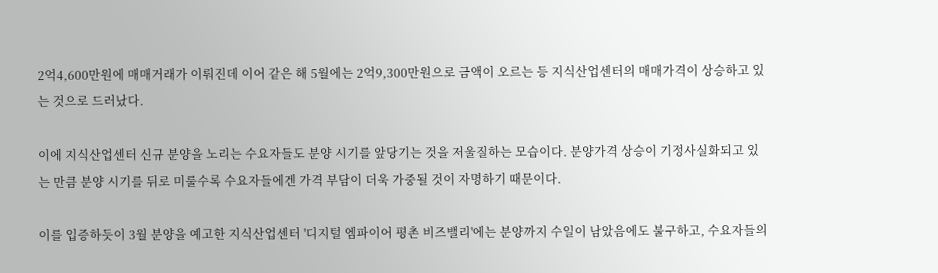2억4,600만원에 매매거래가 이뤄진데 이어 같은 해 5월에는 2억9,300만원으로 금액이 오르는 등 지식산업센터의 매매가격이 상승하고 있는 것으로 드러났다.

이에 지식산업센터 신규 분양을 노리는 수요자들도 분양 시기를 앞당기는 것을 저울질하는 모습이다. 분양가격 상승이 기정사실화되고 있는 만큼 분양 시기를 뒤로 미룰수록 수요자들에겐 가격 부담이 더욱 가중될 것이 자명하기 때문이다.

이를 입증하듯이 3월 분양을 예고한 지식산업센터 '디지털 엠파이어 평촌 비즈밸리'에는 분양까지 수일이 남았음에도 불구하고, 수요자들의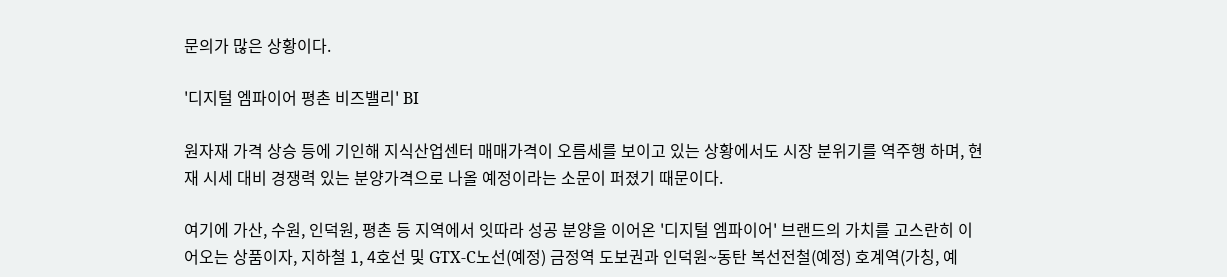문의가 많은 상황이다.

'디지털 엠파이어 평촌 비즈밸리' BI

원자재 가격 상승 등에 기인해 지식산업센터 매매가격이 오름세를 보이고 있는 상황에서도 시장 분위기를 역주행 하며, 현재 시세 대비 경쟁력 있는 분양가격으로 나올 예정이라는 소문이 퍼졌기 때문이다.

여기에 가산, 수원, 인덕원, 평촌 등 지역에서 잇따라 성공 분양을 이어온 '디지털 엠파이어' 브랜드의 가치를 고스란히 이어오는 상품이자, 지하철 1, 4호선 및 GTX-C노선(예정) 금정역 도보권과 인덕원~동탄 복선전철(예정) 호계역(가칭, 예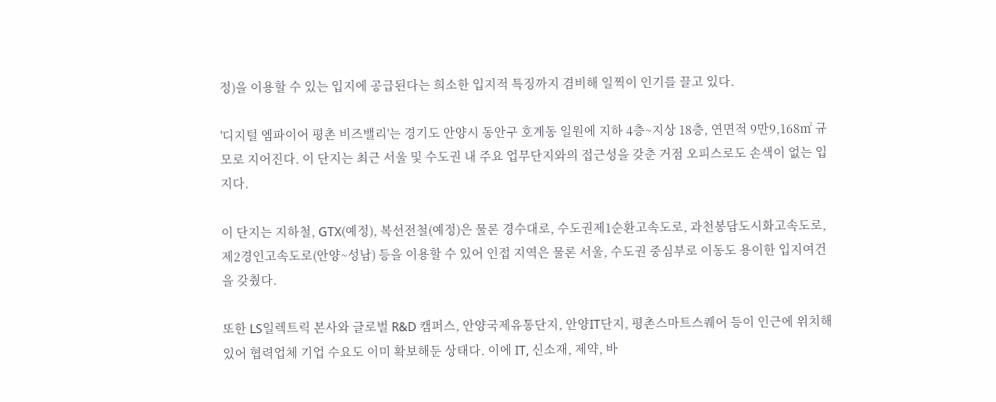정)을 이용할 수 있는 입지에 공급된다는 희소한 입지적 특징까지 겸비해 일찍이 인기를 끌고 있다.

'디지털 엠파이어 평촌 비즈밸리'는 경기도 안양시 동안구 호계동 일원에 지하 4층~지상 18층, 연면적 9만9,168㎡ 규모로 지어진다. 이 단지는 최근 서울 및 수도권 내 주요 업무단지와의 접근성을 갖춘 거점 오피스로도 손색이 없는 입지다.

이 단지는 지하철, GTX(예정), 복선전철(예정)은 물론 경수대로, 수도권제1순환고속도로, 과천봉담도시화고속도로, 제2경인고속도로(안양~성남) 등을 이용할 수 있어 인접 지역은 물론 서울, 수도권 중심부로 이동도 용이한 입지여건을 갖췄다.

또한 LS일렉트릭 본사와 글로벌 R&D 캠퍼스, 안양국제유통단지, 안양IT단지, 평촌스마트스퀘어 등이 인근에 위치해 있어 협력업체 기업 수요도 이미 확보해둔 상태다. 이에 IT, 신소재, 제약, 바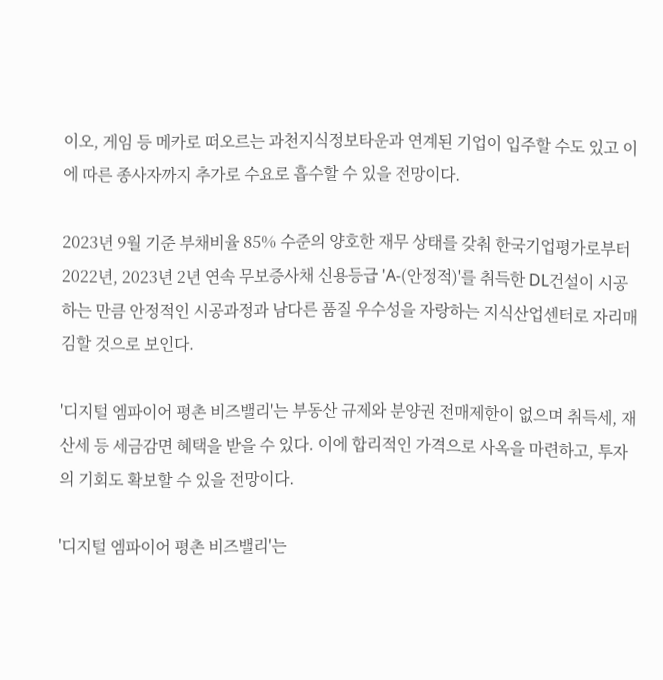이오, 게임 등 메카로 떠오르는 과천지식정보타운과 연계된 기업이 입주할 수도 있고 이에 따른 종사자까지 추가로 수요로 흡수할 수 있을 전망이다.

2023년 9월 기준 부채비율 85% 수준의 양호한 재무 상태를 갖춰 한국기업평가로부터 2022년, 2023년 2년 연속 무보증사채 신용등급 'A-(안정적)'를 취득한 DL건설이 시공하는 만큼 안정적인 시공과정과 남다른 품질 우수성을 자랑하는 지식산업센터로 자리매김할 것으로 보인다.

'디지털 엠파이어 평촌 비즈밸리'는 부동산 규제와 분양권 전매제한이 없으며 취득세, 재산세 등 세금감면 혜택을 받을 수 있다. 이에 합리적인 가격으로 사옥을 마련하고, 투자의 기회도 확보할 수 있을 전망이다.

'디지털 엠파이어 평촌 비즈밸리'는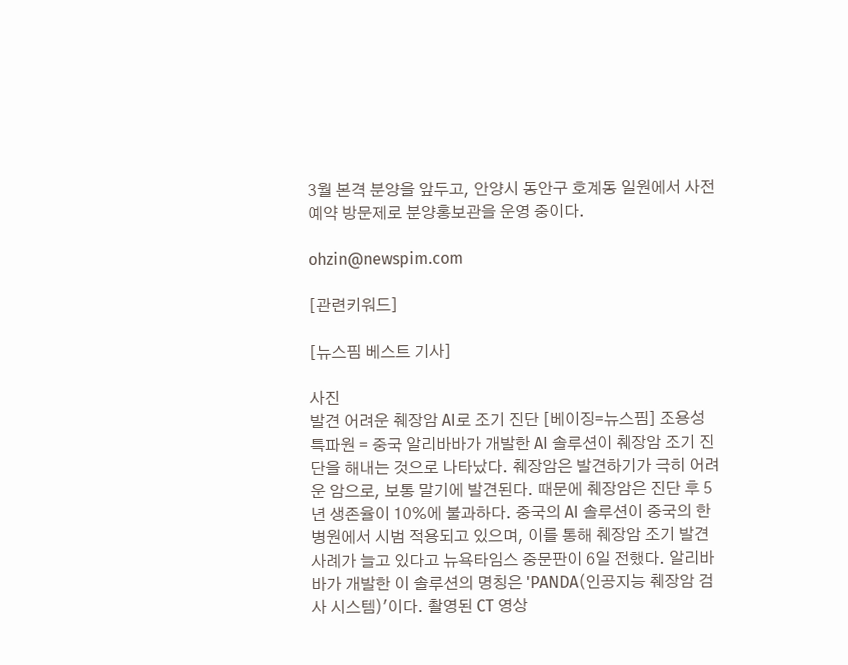3월 본격 분양을 앞두고, 안양시 동안구 호계동 일원에서 사전예약 방문제로 분양홍보관을 운영 중이다.

ohzin@newspim.com

[관련키워드]

[뉴스핌 베스트 기사]

사진
발견 어려운 췌장암 AI로 조기 진단 [베이징=뉴스핌] 조용성 특파원 = 중국 알리바바가 개발한 AI 솔루션이 췌장암 조기 진단을 해내는 것으로 나타났다. 췌장암은 발견하기가 극히 어려운 암으로, 보통 말기에 발견된다. 때문에 췌장암은 진단 후 5년 생존율이 10%에 불과하다. 중국의 AI 솔루션이 중국의 한 병원에서 시범 적용되고 있으며, 이를 통해 췌장암 조기 발견 사례가 늘고 있다고 뉴욕타임스 중문판이 6일 전했다. 알리바바가 개발한 이 솔루션의 명칭은 'PANDA(인공지능 췌장암 검사 시스템)'이다. 촬영된 CT 영상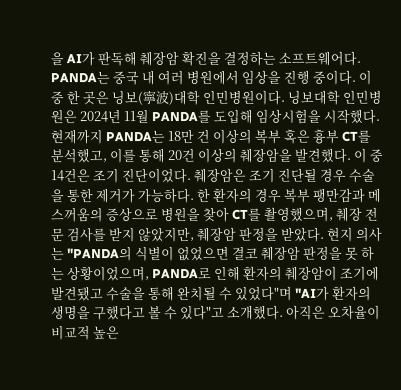을 AI가 판독해 췌장암 확진을 결정하는 소프트웨어다. PANDA는 중국 내 여러 병원에서 임상을 진행 중이다. 이 중 한 곳은 닝보(寧波)대학 인민병원이다. 닝보대학 인민병원은 2024년 11월 PANDA를 도입해 임상시험을 시작했다. 현재까지 PANDA는 18만 건 이상의 복부 혹은 흉부 CT를 분석했고, 이를 통해 20건 이상의 췌장암을 발견했다. 이 중 14건은 조기 진단이었다. 췌장암은 조기 진단될 경우 수술을 통한 제거가 가능하다. 한 환자의 경우 복부 팽만감과 메스꺼움의 증상으로 병원을 찾아 CT를 촬영했으며, 췌장 전문 검사를 받지 않았지만, 췌장암 판정을 받았다. 현지 의사는 "PANDA의 식별이 없었으면 결코 췌장암 판정을 못 하는 상황이었으며, PANDA로 인해 환자의 췌장암이 조기에 발견됐고 수술을 통해 완치될 수 있었다"며 "AI가 환자의 생명을 구했다고 볼 수 있다"고 소개했다. 아직은 오차율이 비교적 높은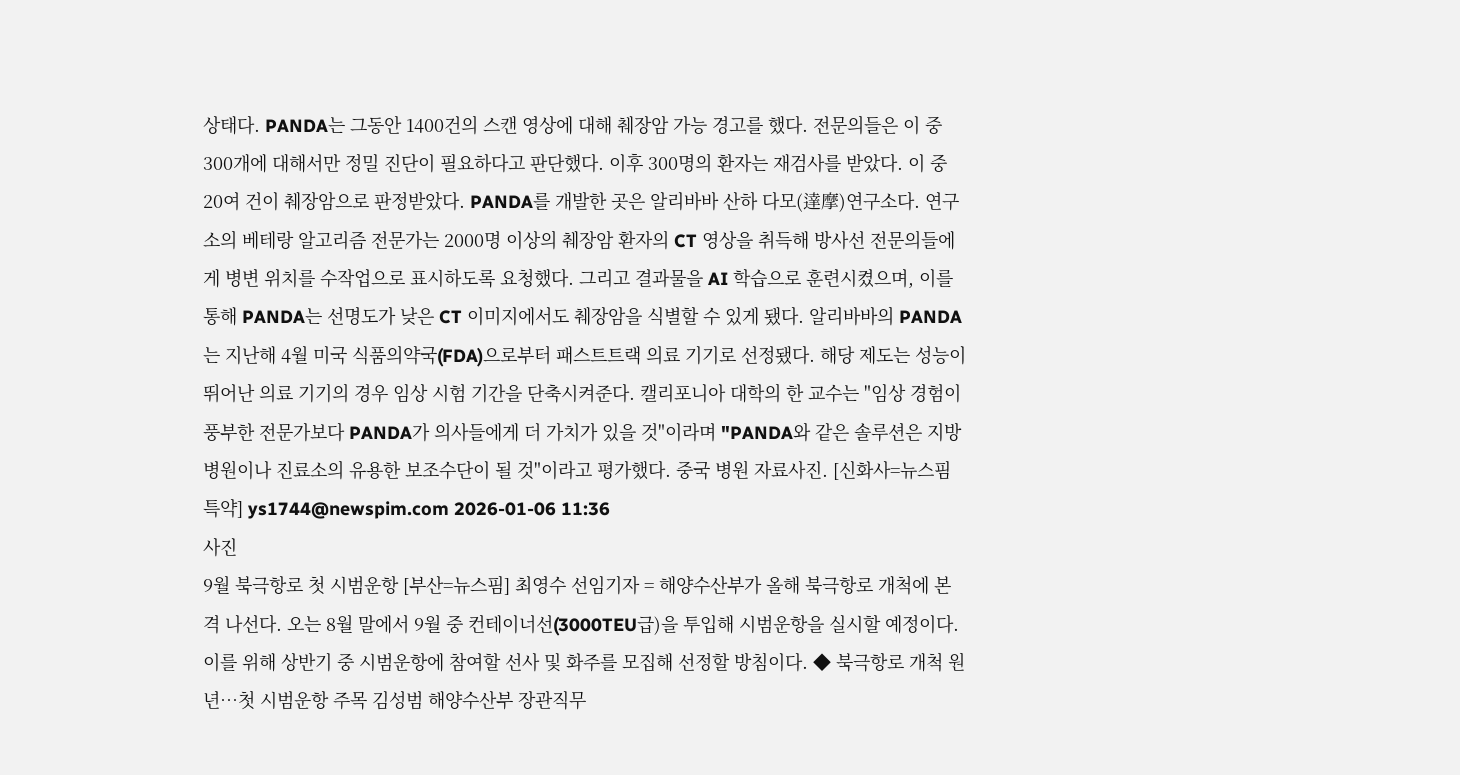상태다. PANDA는 그동안 1400건의 스캔 영상에 대해 췌장암 가능 경고를 했다. 전문의들은 이 중 300개에 대해서만 정밀 진단이 필요하다고 판단했다. 이후 300명의 환자는 재검사를 받았다. 이 중 20여 건이 췌장암으로 판정받았다. PANDA를 개발한 곳은 알리바바 산하 다모(達摩)연구소다. 연구소의 베테랑 알고리즘 전문가는 2000명 이상의 췌장암 환자의 CT 영상을 취득해 방사선 전문의들에게 병변 위치를 수작업으로 표시하도록 요청했다. 그리고 결과물을 AI 학습으로 훈련시켰으며, 이를 통해 PANDA는 선명도가 낮은 CT 이미지에서도 췌장암을 식별할 수 있게 됐다. 알리바바의 PANDA는 지난해 4월 미국 식품의약국(FDA)으로부터 패스트트랙 의료 기기로 선정됐다. 해당 제도는 성능이 뛰어난 의료 기기의 경우 임상 시험 기간을 단축시켜준다. 캘리포니아 대학의 한 교수는 "임상 경험이 풍부한 전문가보다 PANDA가 의사들에게 더 가치가 있을 것"이라며 "PANDA와 같은 솔루션은 지방 병원이나 진료소의 유용한 보조수단이 될 것"이라고 평가했다. 중국 병원 자료사진. [신화사=뉴스핌 특약] ys1744@newspim.com 2026-01-06 11:36
사진
9월 북극항로 첫 시범운항 [부산=뉴스핌] 최영수 선임기자 = 해양수산부가 올해 북극항로 개척에 본격 나선다. 오는 8월 말에서 9월 중 컨테이너선(3000TEU급)을 투입해 시범운항을 실시할 예정이다. 이를 위해 상반기 중 시범운항에 참여할 선사 및 화주를 모집해 선정할 방침이다. ◆ 북극항로 개척 원년…첫 시범운항 주목 김성범 해양수산부 장관직무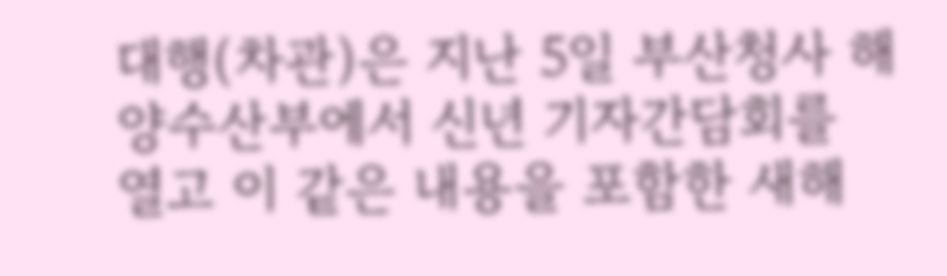대행(차관)은 지난 5일 부산청사 해양수산부에서 신년 기자간담회를 열고 이 같은 내용을 포함한 새해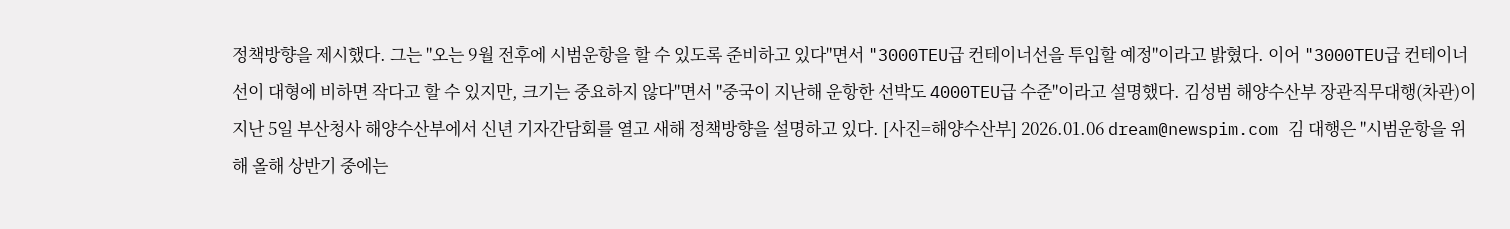정책방향을 제시했다. 그는 "오는 9월 전후에 시범운항을 할 수 있도록 준비하고 있다"면서 "3000TEU급 컨테이너선을 투입할 예정"이라고 밝혔다. 이어 "3000TEU급 컨테이너선이 대형에 비하면 작다고 할 수 있지만, 크기는 중요하지 않다"면서 "중국이 지난해 운항한 선박도 4000TEU급 수준"이라고 설명했다. 김성범 해양수산부 장관직무대행(차관)이 지난 5일 부산청사 해양수산부에서 신년 기자간담회를 열고 새해 정책방향을 설명하고 있다. [사진=해양수산부] 2026.01.06 dream@newspim.com 김 대행은 "시범운항을 위해 올해 상반기 중에는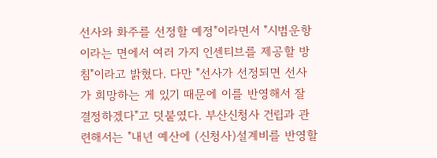선사와 화주를 선정할 예정"이라면서 "시범운항이라는 면에서 여러 가지 인센티브를 제공할 방침"이라고 밝혔다. 다만 "선사가 선정되면 선사가 희망하는 게 있기 때문에 이를 반영해서 잘 결정하겠다"고 덧붙였다. 부산신청사 건립과 관련해서는 "내년 예산에 (신청사)설계비를 반영할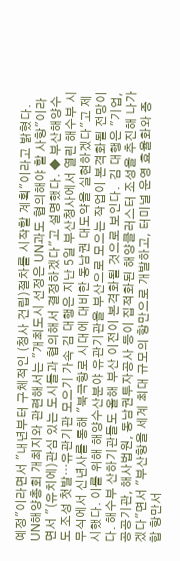예정"이라면서 "내년부터 구체적인 (청사 건립)절차를 시작할 계획"이라고 밝혔다. UN해양총회 개최지와 관련해서는 "개최도시 선정은 UN과도 협의해야 할 사항"이라면서 "(유치에)관심 있는 도시들과 협의해서 결정하겠다"고 설명했다. ◆ 부산해양수도 조성 첫발…유관기관 모으기 가속 김 대행은 지난 5일 부산청사에서 열린 해수부 시무식에서 신년사를 통해 "북극항로 시대에 대비한 동남권 대도약을 실현하겠다"고 제시했다. 이를 위해 해양수산분야 유관기관을 부산으로 모으는 작업이 본격화될 전망이다. 해수부 산하기관들도 올해 부산 이전이 본격화될 것으로 보인다.  김 대행은 "기업, 공공기관, 해사법원, 동남권투자공사 등이 집적화된 해양클러스터 조성을 추진해 나가겠다"면서 "부산항을 세계 최대 규모의 항만으로 개발하고, 터미널 운영 효율화와 종합 항만서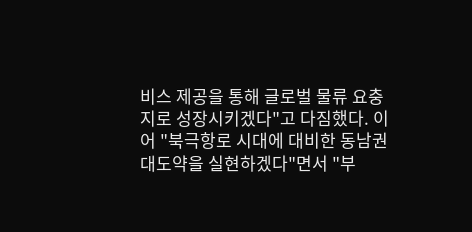비스 제공을 통해 글로벌 물류 요충지로 성장시키겠다"고 다짐했다. 이어 "북극항로 시대에 대비한 동남권 대도약을 실현하겠다"면서 "부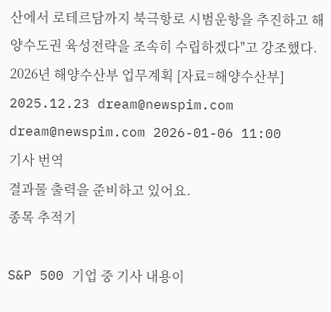산에서 로테르담까지 북극항로 시범운항을 추진하고 해양수도권 육성전략을 조속히 수립하겠다"고 강조했다. 2026년 해양수산부 업무계획 [자료=해양수산부] 2025.12.23 dream@newspim.com dream@newspim.com 2026-01-06 11:00
기사 번역
결과물 출력을 준비하고 있어요.
종목 추적기

S&P 500 기업 중 기사 내용이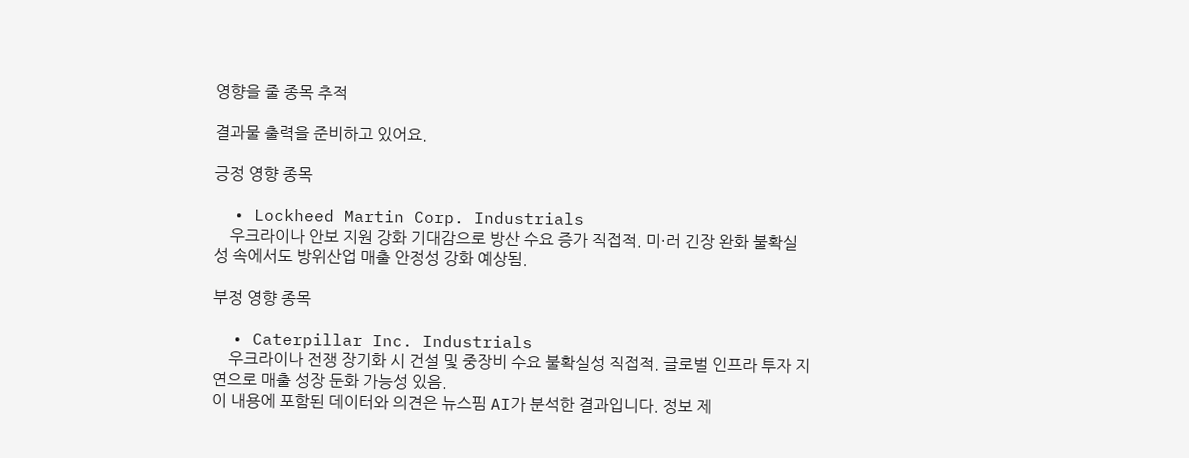영향을 줄 종목 추적

결과물 출력을 준비하고 있어요.

긍정 영향 종목

  • Lockheed Martin Corp. Industrials
    우크라이나 안보 지원 강화 기대감으로 방산 수요 증가 직접적. 미·러 긴장 완화 불확실성 속에서도 방위산업 매출 안정성 강화 예상됨.

부정 영향 종목

  • Caterpillar Inc. Industrials
    우크라이나 전쟁 장기화 시 건설 및 중장비 수요 불확실성 직접적. 글로벌 인프라 투자 지연으로 매출 성장 둔화 가능성 있음.
이 내용에 포함된 데이터와 의견은 뉴스핌 AI가 분석한 결과입니다. 정보 제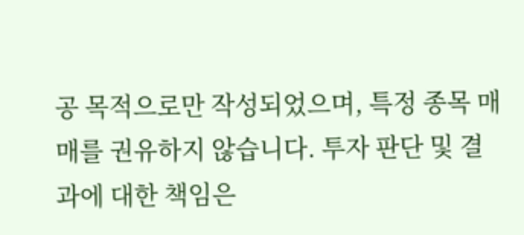공 목적으로만 작성되었으며, 특정 종목 매매를 권유하지 않습니다. 투자 판단 및 결과에 대한 책임은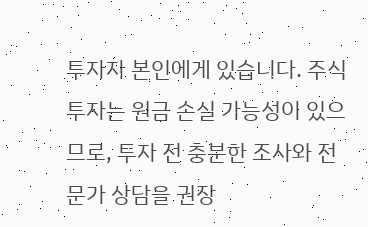투자자 본인에게 있습니다. 주식 투자는 원금 손실 가능성이 있으므로, 투자 전 충분한 조사와 전문가 상담을 권장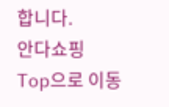합니다.
안다쇼핑
Top으로 이동